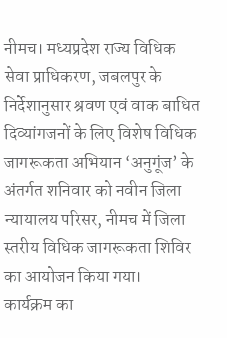नीमच। मध्यप्रदेश राज्य विधिक सेवा प्राधिकरण, जबलपुर के निर्देशानुसार श्रवण एवं वाक बाधित दिव्यांगजनों के लिए विशेष विधिक जागरूकता अभियान ‘अनुगूंज’ के अंतर्गत शनिवार को नवीन जिला न्यायालय परिसर, नीमच में जिला स्तरीय विधिक जागरूकता शिविर का आयोजन किया गया।
कार्यक्रम का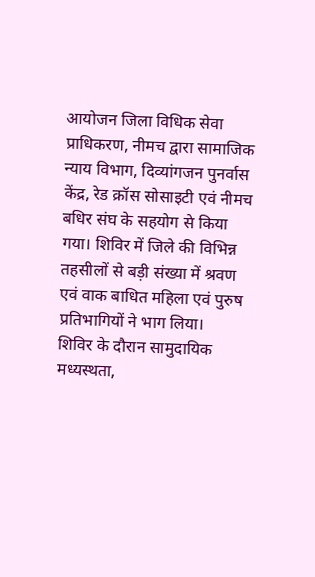आयोजन जिला विधिक सेवा प्राधिकरण, नीमच द्वारा सामाजिक न्याय विभाग, दिव्यांगजन पुनर्वास केंद्र, रेड क्रॉस सोसाइटी एवं नीमच बधिर संघ के सहयोग से किया गया। शिविर में जिले की विभिन्न तहसीलों से बड़ी संख्या में श्रवण एवं वाक बाधित महिला एवं पुरुष प्रतिभागियों ने भाग लिया।
शिविर के दौरान सामुदायिक मध्यस्थता,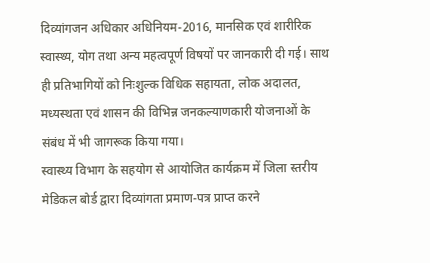दिव्यांगजन अधिकार अधिनियम-2016, मानसिक एवं शारीरिक स्वास्थ्य, योग तथा अन्य महत्वपूर्ण विषयों पर जानकारी दी गई। साथ ही प्रतिभागियों को निःशुल्क विधिक सहायता, लोक अदालत, मध्यस्थता एवं शासन की विभिन्न जनकल्याणकारी योजनाओं के संबंध में भी जागरूक किया गया।
स्वास्थ्य विभाग के सहयोग से आयोजित कार्यक्रम में जिला स्तरीय मेडिकल बोर्ड द्वारा दिव्यांगता प्रमाण-पत्र प्राप्त करने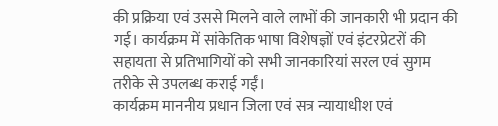की प्रक्रिया एवं उससे मिलने वाले लाभों की जानकारी भी प्रदान की गई। कार्यक्रम में सांकेतिक भाषा विशेषज्ञों एवं इंटरप्रेटरों की सहायता से प्रतिभागियों को सभी जानकारियां सरल एवं सुगम तरीके से उपलब्ध कराई गईं।
कार्यक्रम माननीय प्रधान जिला एवं सत्र न्यायाधीश एवं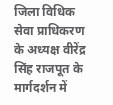जिला विधिक सेवा प्राधिकरण के अध्यक्ष वीरेंद्र सिंह राजपूत के मार्गदर्शन में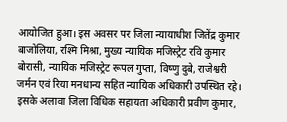आयोजित हुआ। इस अवसर पर जिला न्यायाधीश जितेंद्र कुमार बाजोलिया, रश्मि मिश्रा, मुख्य न्यायिक मजिस्ट्रेट रवि कुमार बोरासी, न्यायिक मजिस्ट्रेट रूपल गुप्ता, विष्णु दुबे, राजेश्वरी जर्मन एवं रिया मनधान्य सहित न्यायिक अधिकारी उपस्थित रहे।
इसके अलावा जिला विधिक सहायता अधिकारी प्रवीण कुमार,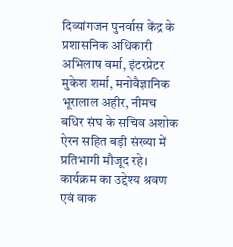दिव्यांगजन पुनर्वास केंद्र के प्रशासनिक अधिकारी अभिलाष वर्मा, इंटरप्रेटर मुकेश शर्मा, मनोवैज्ञानिक भूरालाल अहीर, नीमच बधिर संघ के सचिव अशोक ऐरन सहित बड़ी संख्या में प्रतिभागी मौजूद रहे।
कार्यक्रम का उद्देश्य श्रवण एवं वाक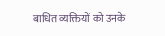बाधित व्यक्तियों को उनके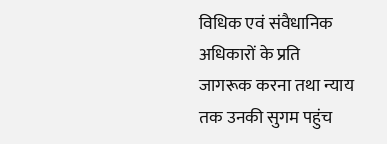विधिक एवं संवैधानिक अधिकारों के प्रति जागरूक करना तथा न्याय तक उनकी सुगम पहुंच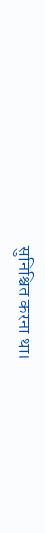सुनिश्चित करना था।